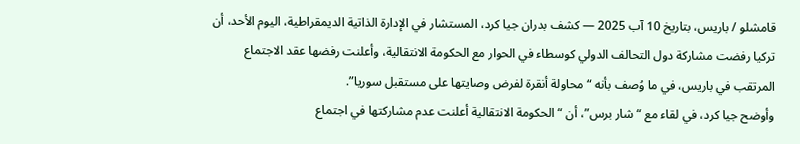قامشلو / باريس، بتاريخ 10 آب 2025 — كشف بدران جيا كرد، المستشار في الإدارة الذاتية الديمقراطية، اليوم الأحد، أن تركيا رفضت مشاركة دول التحالف الدولي كوسطاء في الحوار مع الحكومة الانتقالية، وأعلنت رفضها عقد الاجتماع المرتقب في باريس، في ما وُصف بأنه “محاولة أنقرة لفرض وصايتها على مستقبل سوريا”.
وأوضح جيا كرد، في لقاء مع “شار برس”، أن “الحكومة الانتقالية أعلنت عدم مشاركتها في اجتماع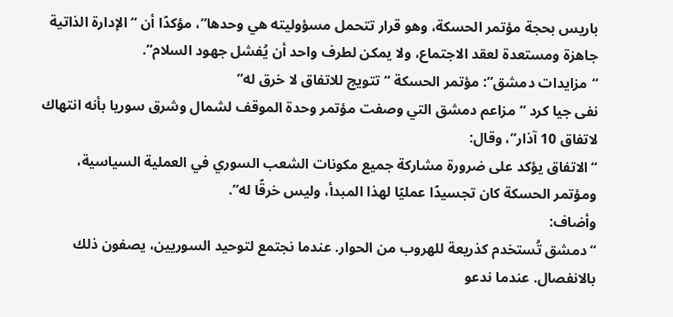باريس بحجة مؤتمر الحسكة، وهو قرار تتحمل مسؤوليته هي وحدها”، مؤكدًا أن “الإدارة الذاتية جاهزة ومستعدة لعقد الاجتماع، ولا يمكن لطرف واحد أن يُفشل جهود السلام”.
“مزايدات دمشق”: مؤتمر الحسكة “تتويج للاتفاق لا خرق له”
نفى جيا كرد “مزاعم دمشق التي وصفت مؤتمر وحدة الموقف لشمال وشرق سوريا بأنه انتهاك لاتفاق 10 آذار”، وقال:
“الاتفاق يؤكد على ضرورة مشاركة جميع مكونات الشعب السوري في العملية السياسية، ومؤتمر الحسكة كان تجسيدًا عمليًا لهذا المبدأ، وليس خرقًا له”.
وأضاف:
“دمشق تُستخدم كذريعة للهروب من الحوار. عندما نجتمع لتوحيد السوريين، يصفون ذلك بالانفصال. عندما ندعو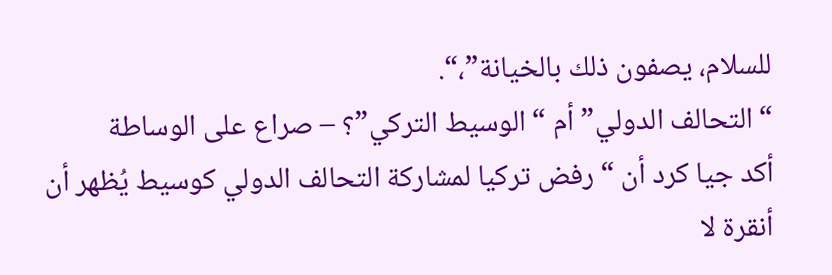للسلام، يصفون ذلك بالخيانة”،“.
“التحالف الدولي” أم “الوسيط التركي”؟ – صراع على الوساطة
أكد جيا كرد أن “رفض تركيا لمشاركة التحالف الدولي كوسيط يُظهر أن أنقرة لا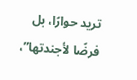تريد حوارًا، بل فرضًا لأجندتها”،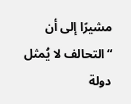مشيرًا إلى أن “التحالف لا يُمثل دولة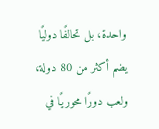واحدة، بل تحالفًا دوليًا يضم أكثر من 80 دولة، ولعب دورًا محوريًا في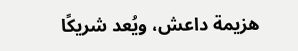هزيمة داعش، ويُعد شريكًا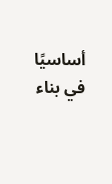أساسيًا في بناء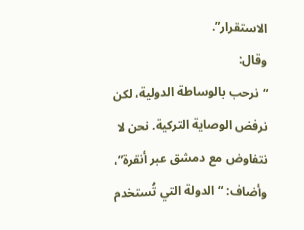الاستقرار”.
وقال:
“نرحب بالوساطة الدولية، لكن نرفض الوصاية التركية. نحن لا نتفاوض مع دمشق عبر أنقرة”، وأضاف: “الدولة التي تُستخدم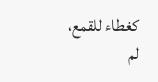كغطاء للقمع، لم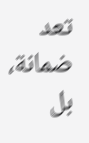تعد ضمانة، بل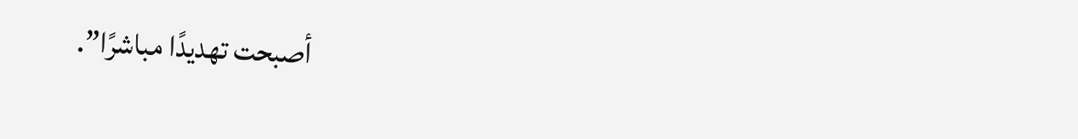أصبحت تهديدًا مباشرًا”.